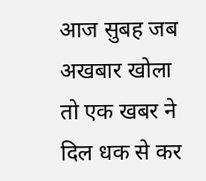आज सुबह जब अखबार खोला तो एक खबर ने दिल धक से कर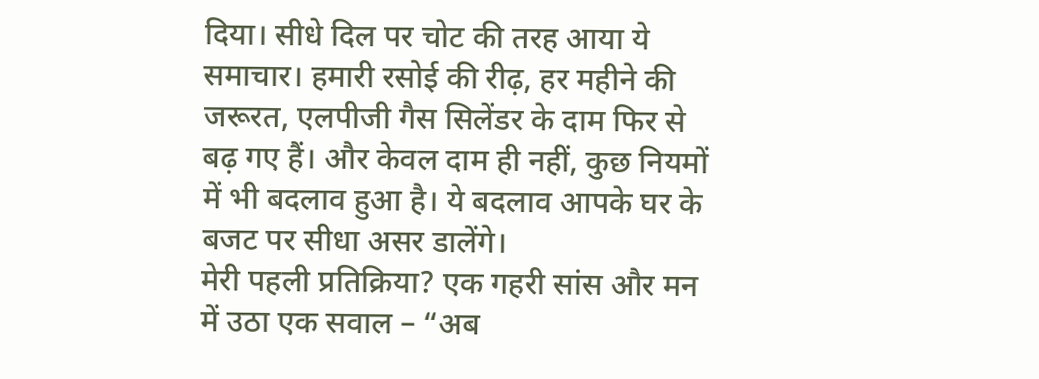दिया। सीधे दिल पर चोट की तरह आया ये समाचार। हमारी रसोई की रीढ़, हर महीने की जरूरत, एलपीजी गैस सिलेंडर के दाम फिर से बढ़ गए हैं। और केवल दाम ही नहीं, कुछ नियमों में भी बदलाव हुआ है। ये बदलाव आपके घर के बजट पर सीधा असर डालेंगे।
मेरी पहली प्रतिक्रिया? एक गहरी सांस और मन में उठा एक सवाल – “अब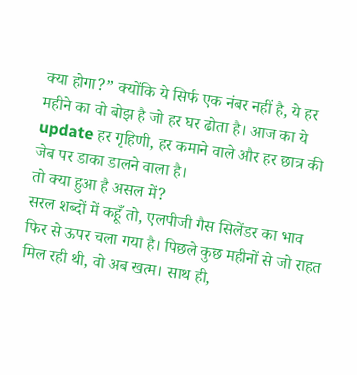क्या होगा?” क्योंकि ये सिर्फ एक नंबर नहीं है, ये हर महीने का वो बोझ है जो हर घर ढोता है। आज का ये update हर गृहिणी, हर कमाने वाले और हर छात्र की जेब पर डाका डालने वाला है।
तो क्या हुआ है असल में?
सरल शब्दों में कहूँ तो, एलपीजी गैस सिलेंडर का भाव फिर से ऊपर चला गया है। पिछले कुछ महीनों से जो राहत मिल रही थी, वो अब खत्म। साथ ही,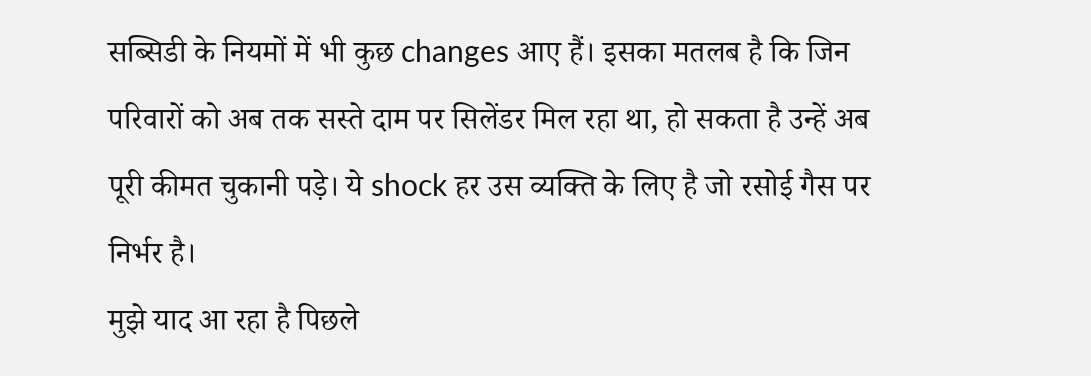सब्सिडी के नियमों में भी कुछ changes आए हैं। इसका मतलब है कि जिन परिवारों को अब तक सस्ते दाम पर सिलेंडर मिल रहा था, हो सकता है उन्हें अब पूरी कीमत चुकानी पड़े। ये shock हर उस व्यक्ति के लिए है जो रसोई गैस पर निर्भर है।
मुझे याद आ रहा है पिछले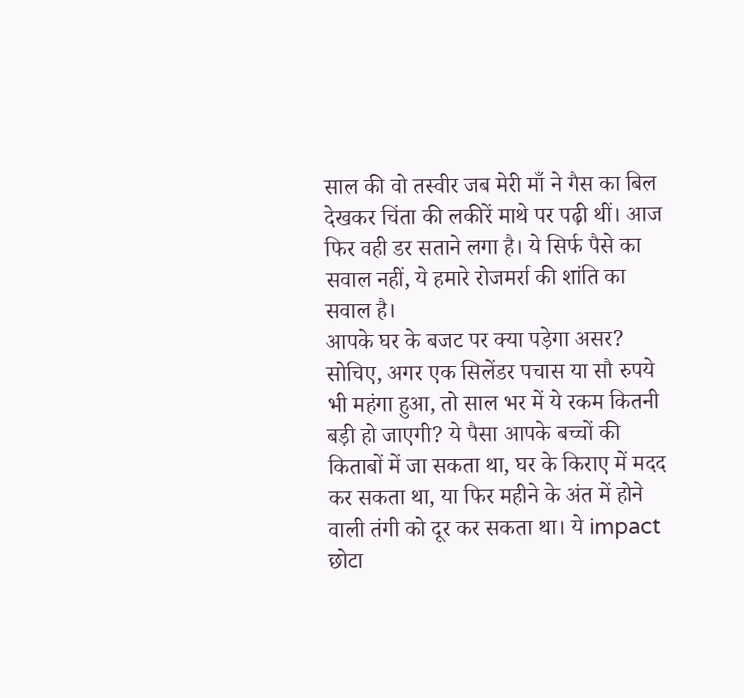साल की वो तस्वीर जब मेरी माँ ने गैस का बिल देखकर चिंता की लकीरें माथे पर पढ़ी थीं। आज फिर वही डर सताने लगा है। ये सिर्फ पैसे का सवाल नहीं, ये हमारे रोजमर्रा की शांति का सवाल है।
आपके घर के बजट पर क्या पड़ेगा असर?
सोचिए, अगर एक सिलेंडर पचास या सौ रुपये भी महंगा हुआ, तो साल भर में ये रकम कितनी बड़ी हो जाएगी? ये पैसा आपके बच्चों की किताबों में जा सकता था, घर के किराए में मदद कर सकता था, या फिर महीने के अंत में होने वाली तंगी को दूर कर सकता था। ये impact छोटा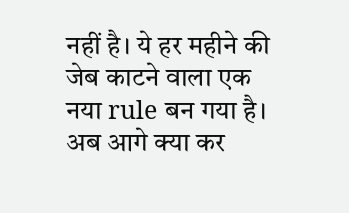नहीं है। ये हर महीने की जेब काटने वाला एक नया rule बन गया है।
अब आगे क्या कर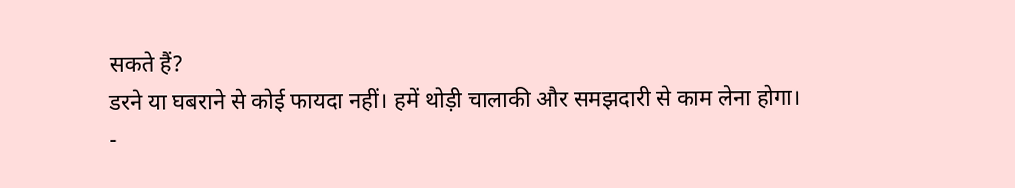सकते हैं?
डरने या घबराने से कोई फायदा नहीं। हमें थोड़ी चालाकी और समझदारी से काम लेना होगा।
-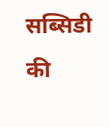सब्सिडी की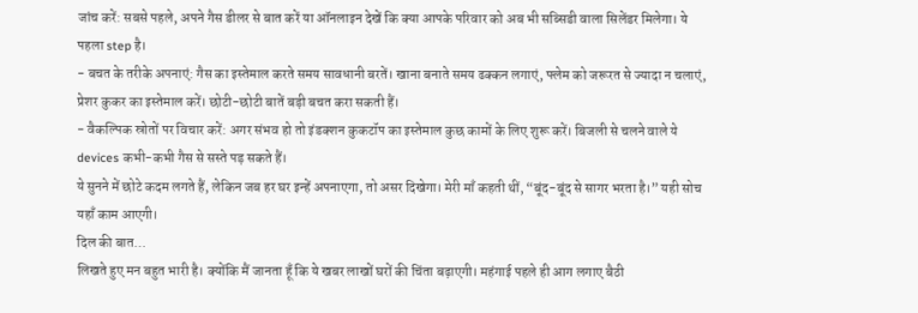जांच करें: सबसे पहले, अपने गैस डीलर से बात करें या ऑनलाइन देखें कि क्या आपके परिवार को अब भी सब्सिडी वाला सिलेंडर मिलेगा। ये पहला step है।
- बचत के तरीके अपनाएं: गैस का इस्तेमाल करते समय सावधानी बरतें। खाना बनाते समय ढक्कन लगाएं, फ्लेम को जरूरत से ज्यादा न चलाएं, प्रेशर कुकर का इस्तेमाल करें। छोटी-छोटी बातें बड़ी बचत करा सकती हैं।
- वैकल्पिक स्रोतों पर विचार करें: अगर संभव हो तो इंडक्शन कुकटॉप का इस्तेमाल कुछ कामों के लिए शुरू करें। बिजली से चलने वाले ये devices कभी-कभी गैस से सस्ते पड़ सकते हैं।
ये सुनने में छोटे कदम लगते हैं, लेकिन जब हर घर इन्हें अपनाएगा, तो असर दिखेगा। मेरी माँ कहती थीं, “बूंद-बूंद से सागर भरता है।” यही सोच यहाँ काम आएगी।
दिल की बात…
लिखते हुए मन बहुत भारी है। क्योंकि मैं जानता हूँ कि ये खबर लाखों घरों की चिंता बढ़ाएगी। महंगाई पहले ही आग लगाए बैठी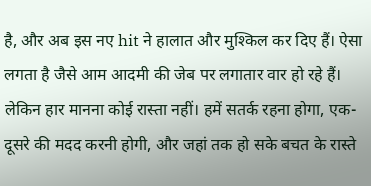है, और अब इस नए hit ने हालात और मुश्किल कर दिए हैं। ऐसा लगता है जैसे आम आदमी की जेब पर लगातार वार हो रहे हैं।
लेकिन हार मानना कोई रास्ता नहीं। हमें सतर्क रहना होगा, एक-दूसरे की मदद करनी होगी, और जहां तक हो सके बचत के रास्ते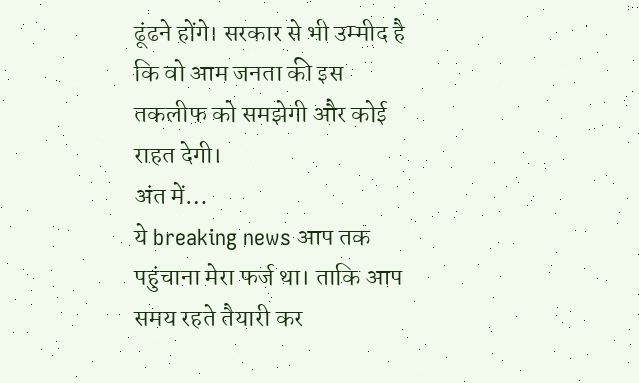ढूंढने होंगे। सरकार से भी उम्मीद है कि वो आम जनता की इस तकलीफ को समझेगी और कोई राहत देगी।
अंत में…
ये breaking news आप तक पहुंचाना मेरा फर्ज था। ताकि आप समय रहते तैयारी कर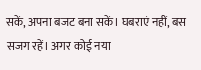सकें, अपना बजट बना सकें। घबराएं नहीं, बस सजग रहें। अगर कोई नया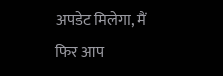अपडेट मिलेगा, मैं फिर आप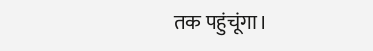तक पहुंचूंगा।